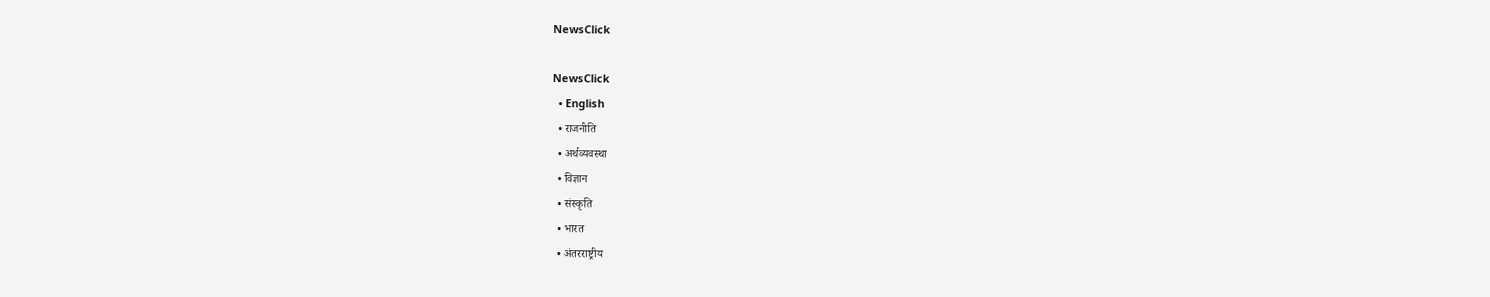NewsClick

NewsClick
  • English
  • राजनीति
  • अर्थव्यवस्था
  • विज्ञान
  • संस्कृति
  • भारत
  • अंतरराष्ट्रीय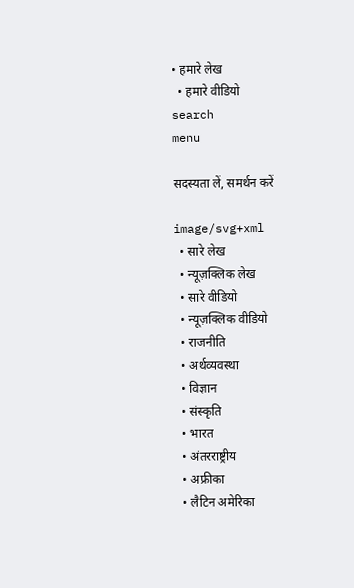• हमारे लेख
  • हमारे वीडियो
search
menu

सदस्यता लें, समर्थन करें

image/svg+xml
  • सारे लेख
  • न्यूज़क्लिक लेख
  • सारे वीडियो
  • न्यूज़क्लिक वीडियो
  • राजनीति
  • अर्थव्यवस्था
  • विज्ञान
  • संस्कृति
  • भारत
  • अंतरराष्ट्रीय
  • अफ्रीका
  • लैटिन अमेरिका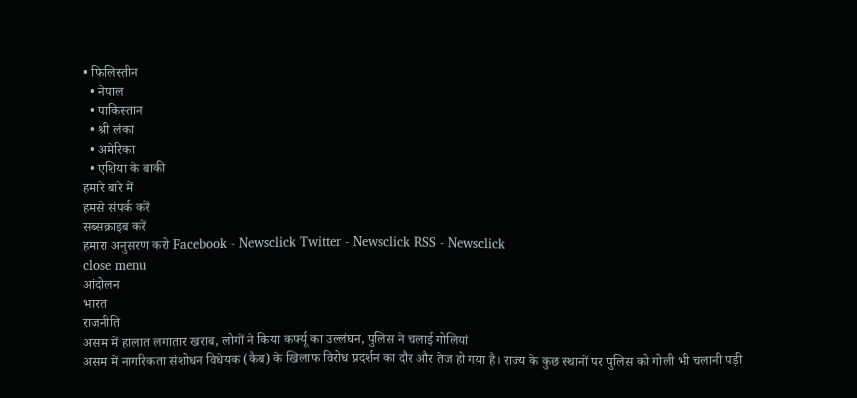• फिलिस्तीन
  • नेपाल
  • पाकिस्तान
  • श्री लंका
  • अमेरिका
  • एशिया के बाकी
हमारे बारे में
हमसे संपर्क करें
सब्सक्राइब करें
हमारा अनुसरण करो Facebook - Newsclick Twitter - Newsclick RSS - Newsclick
close menu
आंदोलन
भारत
राजनीति
असम में हालात लगातार खराब, लोगों ने किया कर्फ्यू का उल्लंघन, पुलिस ने चलाई गोलियां
असम में नागरिकता संशोधन विधेयक (कैब) के खिलाफ विरोध प्रदर्शन का दौर और तेज हो गया है। राज्‍य के कुछ स्‍थानों पर पुलिस को गोली भी चलानी पड़ी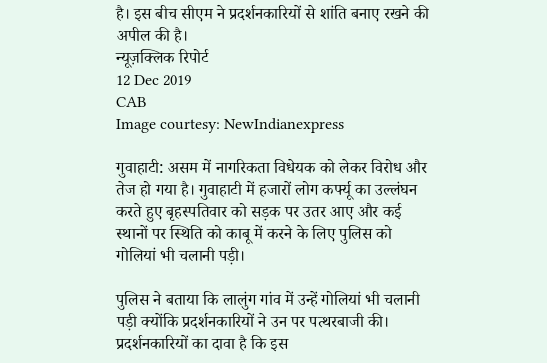है। इस बीच सीएम ने प्रदर्शनकारियों से शांति बनाए रखने की अपील की है।
न्यूज़क्लिक रिपोर्ट
12 Dec 2019
CAB
Image courtesy: NewIndianexpress

गुवाहाटी: असम में नागरिकता विधेयक को लेकर विरोध और तेज हो गया है। गुवाहाटी में हजारों लोग कर्फ्यू का उल्लंघन करते हुए बृहस्पतिवार को सड़क पर उतर आए और कई स्थानों पर स्थिति को काबू में करने के लिए पुलिस को गोलियां भी चलानी पड़ी।

पुलिस ने बताया कि लालुंग गांव में उन्हें गोलियां भी चलानी पड़ी क्योंकि प्रदर्शनकारियों ने उन पर पत्थरबाजी की। प्रदर्शनकारियों का दावा है कि इस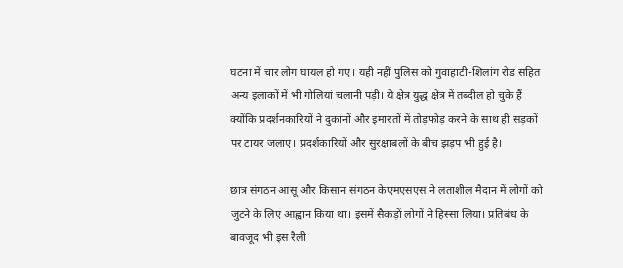घटना में चार लोग घायल हो गए। यही नहीं पुलिस को गुवाहाटी-शिलांग रोड सहित अन्य इलाकों में भी गोलियां चलानी पड़ी। ये क्षेत्र युद्ध क्षेत्र में तब्दील हो चुके हैं क्योंकि प्रदर्शनकारियों ने दुकानों और इमारतों में तोड़फोड़ करने के साथ ही सड़कों पर टायर जलाए। प्रदर्शकारियों और सुरक्षाबलों के बीच झड़प भी हुई है।

छात्र संगठन आसू और किसान संगठन केएमएसएस ने लताशील मैदान में लोगों को जुटने के लिए आह्वान किया था। इसमें सैकड़ों लोगों ने हिस्सा लिया। प्रतिबंध के बावजूद भी इस रैली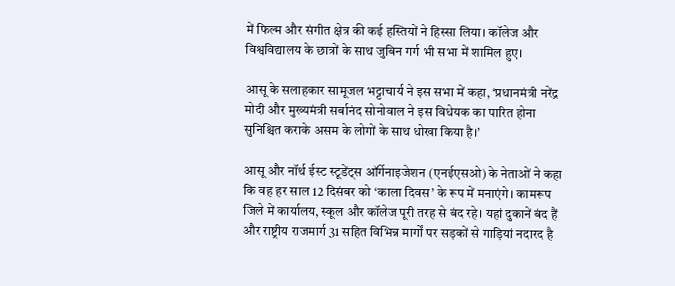में फिल्म और संगीत क्षेत्र की कई हस्तियों ने हिस्सा लिया। कॉलेज और विश्वविद्यालय के छात्रों के साथ जुबिन गर्ग भी सभा में शामिल हुए।

आसू के सलाहकार सामूजल भट्टाचार्य ने इस सभा में कहा, ‘प्रधानमंत्री नरेंद्र मोदी और मुख्यमंत्री सर्बानंद सोनोवाल ने इस विधेयक का पारित होना सुनिश्चित कराके असम के लोगों के साथ धोखा किया है।’

आसू और नॉर्थ ईस्ट स्टूडेंट्स ऑर्गेनाइजेशन (एनईएसओ) के नेताओं ने कहा कि वह हर साल 12 दिसंबर को ‘काला दिवस’ के रूप में मनाएंगे। कामरूप जिले में कार्यालय, स्कूल और कॉलेज पूरी तरह से बंद रहे। यहां दुकानें बंद हैं और राष्ट्रीय राजमार्ग 31 सहित विभिन्न मार्गों पर सड़कों से गाड़ियां नदारद है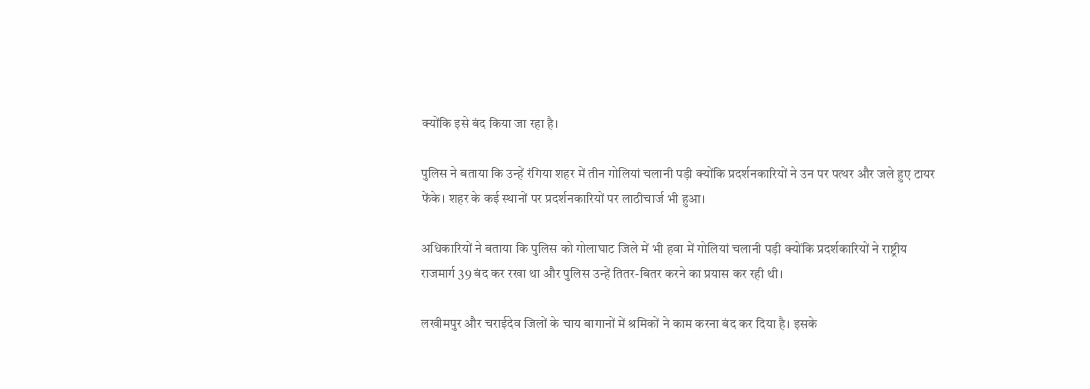क्योंकि इसे बंद किया जा रहा है।

पुलिस ने बताया कि उन्हें रंगिया शहर में तीन गोलियां चलानी पड़ी क्योंकि प्रदर्शनकारियों ने उन पर पत्थर और जले हुए टायर फेंके। शहर के कई स्थानों पर प्रदर्शनकारियों पर लाठीचार्ज भी हुआ।

अधिकारियों ने बताया कि पुलिस को गोलाघाट जिले में भी हवा में गोलियां चलानी पड़ी क्योंकि प्रदर्शकारियों ने राष्ट्रीय राजमार्ग 39 बंद कर रखा था और पुलिस उन्हें तितर-बितर करने का प्रयास कर रही थी।

लखीमपुर और चराईदेव जिलों के चाय बागानों में श्रमिकों ने काम करना बंद कर दिया है। इसके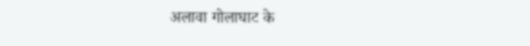अलावा गोलाघाट के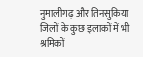नुमालीगढ़ और तिनसुकिया जिलों के कुछ इलाकों में भी श्रमिकों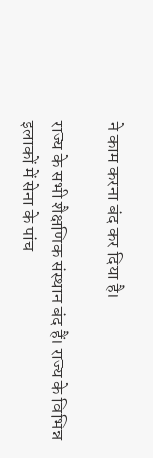ने काम करना बंद कर दिया है।

राज्य के सभी शैक्षणिक संस्थान बंद हैं। राज्य के विभिन्न इलाकों में सेना के पांच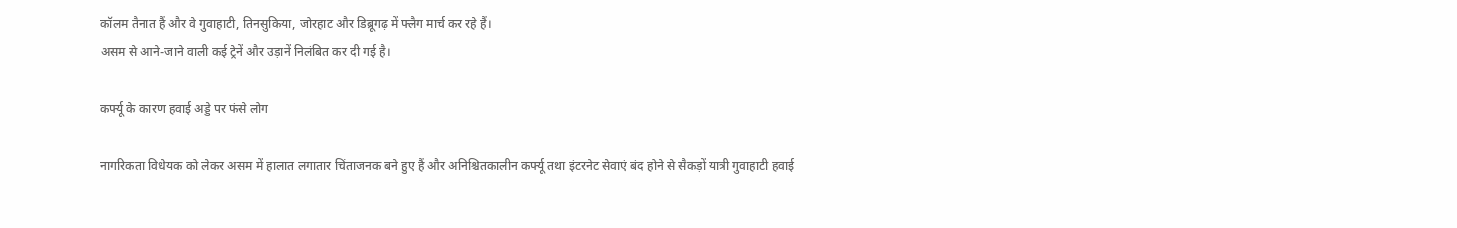कॉलम तैनात हैं और वे गुवाहाटी, तिनसुकिया, जोरहाट और डिब्रूगढ़ में फ्लैग मार्च कर रहे हैं।
असम से आने-जाने वाली कई ट्रेनें और उड़ानें निलंबित कर दी गई है।

कर्फ्यू के कारण हवाई अड्डे पर फंसे लोग

नागरिकता विधेयक को लेकर असम में हालात लगातार चिंताजनक बने हुए हैं और अनिश्चितकालीन कर्फ्यू तथा इंटरनेट सेवाएं बंद होने से सैकड़ों यात्री गुवाहाटी हवाई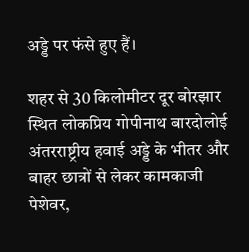अड्डे पर फंसे हुए हैं।

शहर से 30 किलोमीटर दूर बोरझार स्थित लोकप्रिय गोपीनाथ बारदोलोई अंतरराष्ट्रीय हवाई अड्डे के भीतर और बाहर छात्रों से लेकर कामकाजी पेशेवर,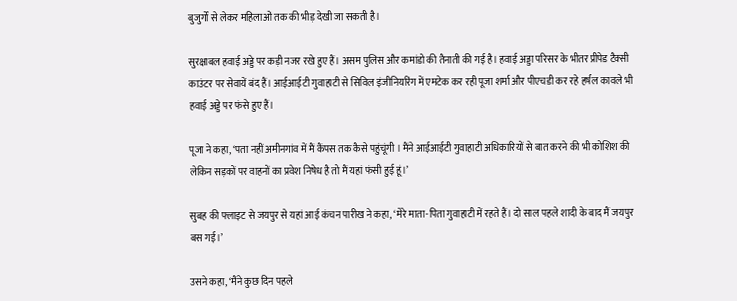बुजुर्गों से लेकर महिलाओं तक की भीड़ देखी जा सकती है।

सुरक्षाबल हवाई अड्डे पर कड़ी नजर रखे हुए हैं। असम पुलिस और कमांडो की तैनाती की गई है। हवाई अड्डा परिसर के भीतर प्रीपेड टैक्सी काउंटर पर सेवायें बंद हैं। आईआईटी गुवाहाटी से सिविल इंजीनियरिंग में एमटेक कर रही पूजा शर्मा और पीएचडी कर रहे हर्षल कावले भी हवाई अड्डे पर फंसे हुए हैं।

पूजा ने कहा, ‘पता नहीं अमीनगांव में मैं कैंपस तक कैसे पहुंचूंगी । मैंने आईआईटी गुवाहाटी अधिकारियों से बात करने की भी कोशिश की लेकिन सड़कों पर वाहनों का प्रवेश निषेध है तो मैं यहां फंसी हुई हूं।’

सुबह की फ्लाइट से जयपुर से यहां आई कंचन पारीख ने कहा, ‘मेरे माता-पिता गुवाहाटी में रहते हैं। दो साल पहले शादी के बाद मैं जयपुर बस गई।’

उसने कहा, ‘मैंने कुछ दिन पहले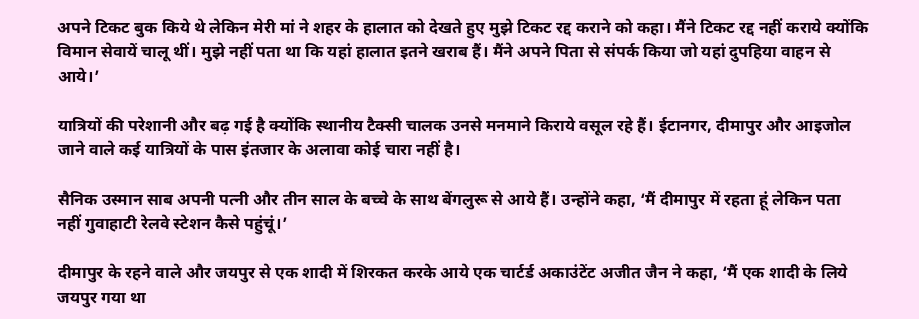अपने टिकट बुक किये थे लेकिन मेरी मां ने शहर के हालात को देखते हुए मुझे टिकट रद्द कराने को कहा। मैंने टिकट रद्द नहीं कराये क्योंकि विमान सेवायें चालू थीं। मुझे नहीं पता था कि यहां हालात इतने खराब हैं। मैंने अपने पिता से संपर्क किया जो यहां दुपहिया वाहन से आये।’

यात्रियों की परेशानी और बढ़ गई है क्योंकि स्थानीय टैक्सी चालक उनसे मनमाने किराये वसूल रहे हैं। ईटानगर, दीमापुर और आइजोल जाने वाले कई यात्रियों के पास इंतजार के अलावा कोई चारा नहीं है।

सैनिक उस्मान साब अपनी पत्नी और तीन साल के बच्चे के साथ बेंगलुरू से आये हैं। उन्होंने कहा, ‘मैं दीमापुर में रहता हूं लेकिन पता नहीं गुवाहाटी रेलवे स्टेशन कैसे पहुंचूं।’

दीमापुर के रहने वाले और जयपुर से एक शादी में शिरकत करके आये एक चार्टर्ड अकाउंटेंट अजीत जैन ने कहा, ‘मैं एक शादी के लिये जयपुर गया था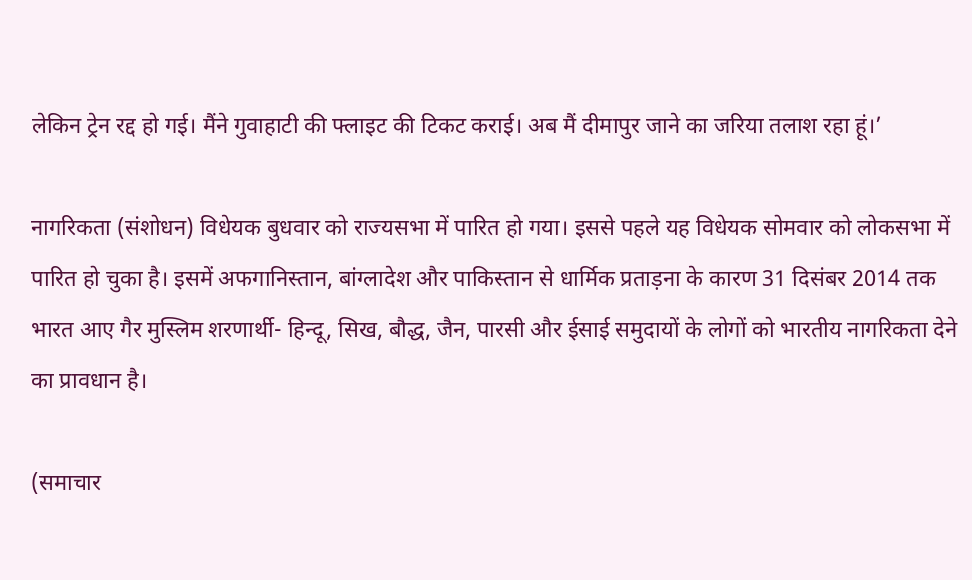लेकिन ट्रेन रद्द हो गई। मैंने गुवाहाटी की फ्लाइट की टिकट कराई। अब मैं दीमापुर जाने का जरिया तलाश रहा हूं।’

नागरिकता (संशोधन) विधेयक बुधवार को राज्यसभा में पारित हो गया। इससे पहले यह विधेयक सोमवार को लोकसभा में पारित हो चुका है। इसमें अफगानिस्तान, बांग्लादेश और पाकिस्तान से धार्मिक प्रताड़ना के कारण 31 दिसंबर 2014 तक भारत आए गैर मुस्लिम शरणार्थी- हिन्दू, सिख, बौद्ध, जैन, पारसी और ईसाई समुदायों के लोगों को भारतीय नागरिकता देने का प्रावधान है।

(समाचार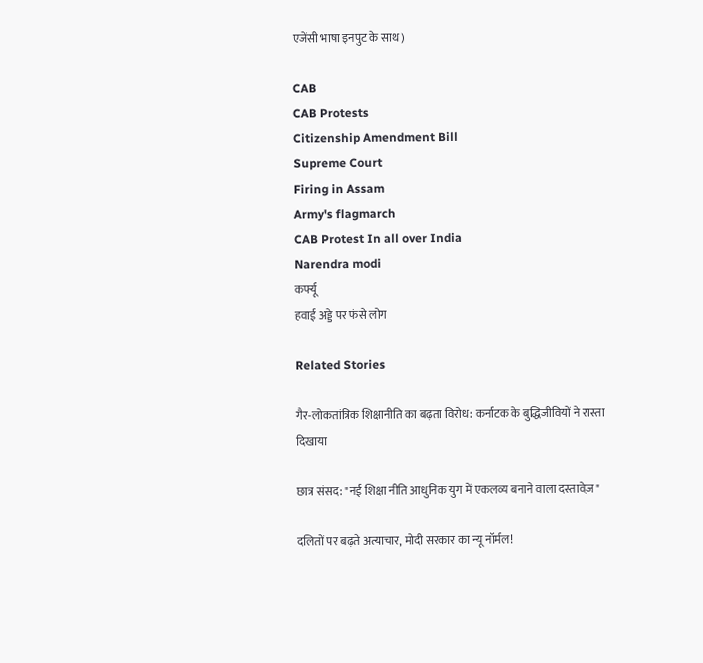एजेंसी भाषा इनपुट के साथ)

CAB
CAB Protests
Citizenship Amendment Bill
Supreme Court
Firing in Assam
Army's flagmarch
CAB Protest In all over India
Narendra modi
कर्फ्यू
हवाई अड्डे पर फंसे लोग

Related Stories

गैर-लोकतांत्रिक शिक्षानीति का बढ़ता विरोध: कर्नाटक के बुद्धिजीवियों ने रास्ता दिखाया

छात्र संसद: "नई शिक्षा नीति आधुनिक युग में एकलव्य बनाने वाला दस्तावेज़"

दलितों पर बढ़ते अत्याचार, मोदी सरकार का न्यू नॉर्मल!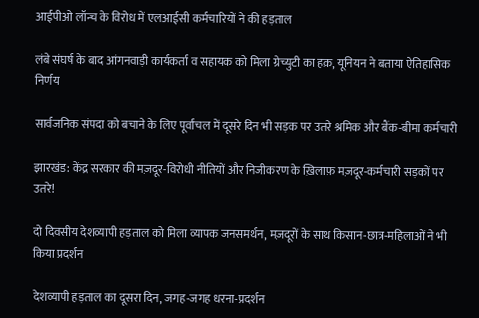आईपीओ लॉन्च के विरोध में एलआईसी कर्मचारियों ने की हड़ताल

लंबे संघर्ष के बाद आंगनवाड़ी कार्यकर्ता व सहायक को मिला ग्रेच्युटी का हक़, यूनियन ने बताया ऐतिहासिक निर्णय

सार्वजनिक संपदा को बचाने के लिए पूर्वांचल में दूसरे दिन भी सड़क पर उतरे श्रमिक और बैंक-बीमा कर्मचारी

झारखंड: केंद्र सरकार की मज़दूर-विरोधी नीतियों और निजीकरण के ख़िलाफ़ मज़दूर-कर्मचारी सड़कों पर उतरे!

दो दिवसीय देशव्यापी हड़ताल को मिला व्यापक जनसमर्थन, मज़दूरों के साथ किसान-छात्र-महिलाओं ने भी किया प्रदर्शन

देशव्यापी हड़ताल का दूसरा दिन, जगह-जगह धरना-प्रदर्शन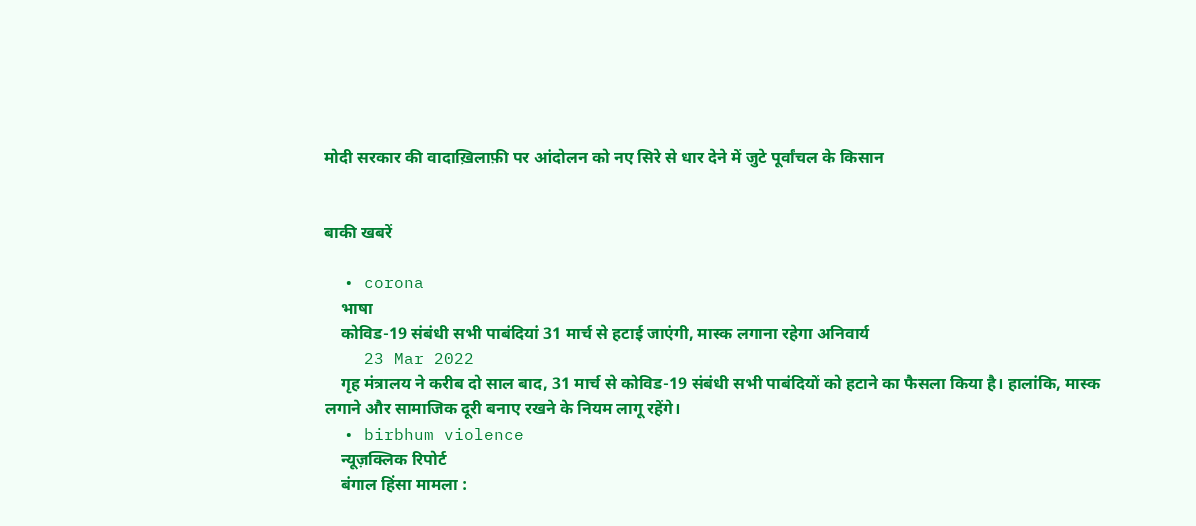मोदी सरकार की वादाख़िलाफ़ी पर आंदोलन को नए सिरे से धार देने में जुटे पूर्वांचल के किसान


बाकी खबरें

  • corona
    भाषा
    कोविड-19 संबंधी सभी पाबंदियां 31 मार्च से हटाई जाएंगी, मास्क लगाना रहेगा अनिवार्य
    23 Mar 2022
    गृह मंत्रालय ने करीब दो साल बाद, 31 मार्च से कोविड-19 संबंधी सभी पाबंदियों को हटाने का फैसला किया है। हालांकि, मास्क लगाने और सामाजिक दूरी बनाए रखने के नियम लागू रहेंगे।
  • birbhum violence
    न्यूज़क्लिक रिपोर्ट
    बंगाल हिंसा मामला :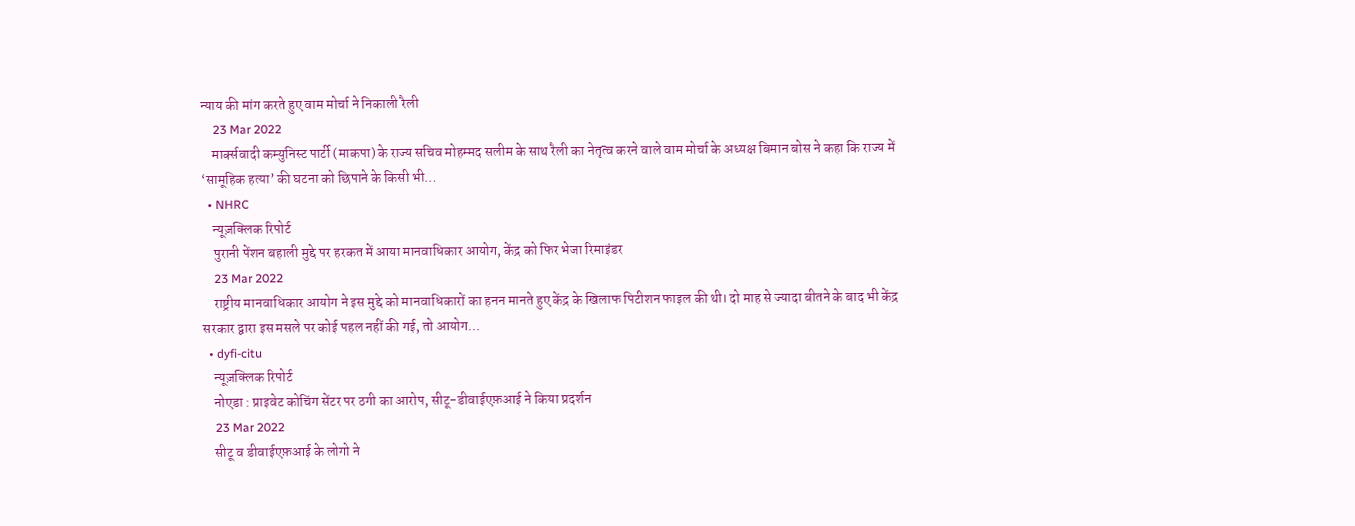न्याय की मांग करते हुए वाम मोर्चा ने निकाली रैली
    23 Mar 2022
    मार्क्सवादी कम्युनिस्ट पार्टी (माकपा) के राज्य सचिव मोहम्मद सलीम के साथ रैली का नेतृत्व करने वाले वाम मोर्चा के अध्यक्ष बिमान बोस ने कहा कि राज्य में ‘सामूहिक हत्या’ की घटना को छिपाने के किसी भी…
  • NHRC
    न्यूज़क्लिक रिपोर्ट
    पुरानी पेंशन बहाली मुद्दे पर हरकत में आया मानवाधिकार आयोग, केंद्र को फिर भेजा रिमाइंडर
    23 Mar 2022
    राष्ट्रीय मानवाधिकार आयोग ने इस मुद्दे को मानवाधिकारों का हनन मानते हुए केंद्र के खिलाफ पिटीशन फाइल की थी। दो माह से ज्यादा बीतने के बाद भी केंद्र सरकार द्वारा इस मसले पर कोई पहल नहीं की गई, तो आयोग…
  • dyfi-citu
    न्यूज़क्लिक रिपोर्ट
    नोएडा : प्राइवेट कोचिंग सेंटर पर ठगी का आरोप, सीटू-डीवाईएफ़आई ने किया प्रदर्शन
    23 Mar 2022
    सीटू व डीवाईएफ़आई के लोगो ने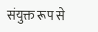संयुक्त रूप से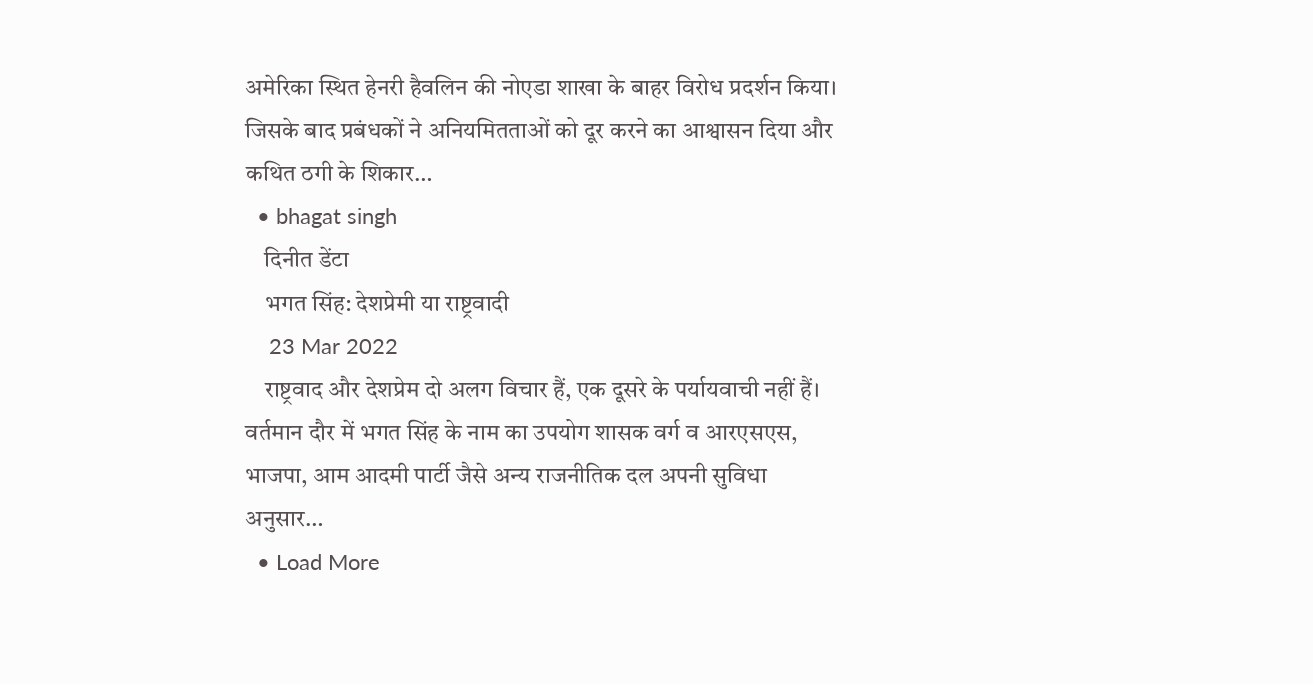अमेरिका स्थित हेनरी हैवलिन की नोएडा शाखा के बाहर विरोध प्रदर्शन किया। जिसके बाद प्रबंधकों ने अनियमितताओं को दूर करने का आश्वासन दिया और कथित ठगी के शिकार…
  • bhagat singh
    दिनीत डेंटा
    भगत सिंह: देशप्रेमी या राष्ट्रवादी
    23 Mar 2022
    राष्ट्रवाद और देशप्रेम दो अलग विचार हैं, एक दूसरे के पर्यायवाची नहीं हैं। वर्तमान दौर में भगत सिंह के नाम का उपयोग शासक वर्ग व आरएसएस, भाजपा, आम आदमी पार्टी जैसे अन्य राजनीतिक दल अपनी सुविधा अनुसार…
  • Load More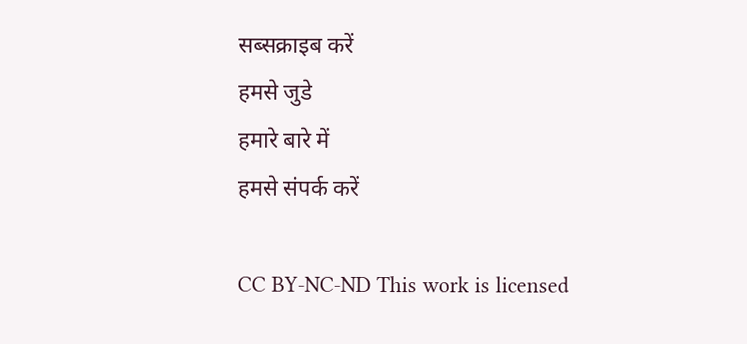सब्सक्राइब करें
हमसे जुडे
हमारे बारे में
हमसे संपर्क करें

CC BY-NC-ND This work is licensed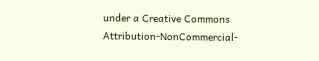under a Creative Commons Attribution-NonCommercial-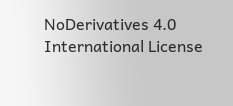NoDerivatives 4.0 International License